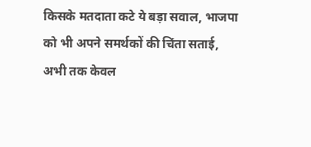किसके मतदाता कटे ये बड़ा सवाल, भाजपा को भी अपने समर्थकों की चिंता सताई, अभी तक केवल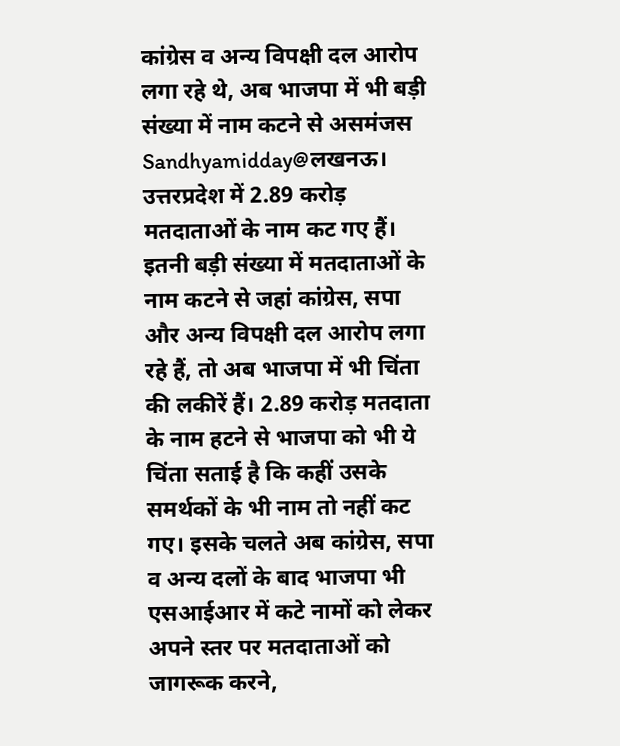कांग्रेस व अन्य विपक्षी दल आरोप लगा रहे थे, अब भाजपा में भी बड़ी संख्या में नाम कटने से असमंजस
Sandhyamidday@लखनऊ। उत्तरप्रदेश में 2.89 करोड़ मतदाताओं के नाम कट गए हैं। इतनी बड़ी संख्या में मतदाताओं के नाम कटने से जहां कांग्रेस, सपा और अन्य विपक्षी दल आरोप लगा रहे हैं, तो अब भाजपा में भी चिंता की लकीरें हैं। 2.89 करोड़ मतदाता के नाम हटने से भाजपा को भी ये चिंता सताई है कि कहीं उसके समर्थकों के भी नाम तो नहीं कट गए। इसके चलते अब कांग्रेस, सपा व अन्य दलों के बाद भाजपा भी एसआईआर में कटे नामों को लेकर अपने स्तर पर मतदाताओं को जागरूक करने,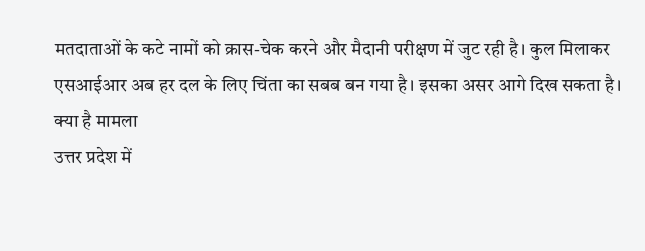मतदाताओं के कटे नामों को क्रास-चेक करने और मैदानी परीक्षण में जुट रही है। कुल मिलाकर एसआईआर अब हर दल के लिए चिंता का सबब बन गया है। इसका असर आगे दिख सकता है।
क्या है मामला
उत्तर प्रदेश में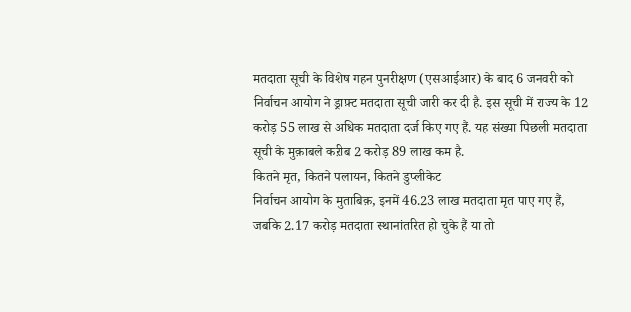मतदाता सूची के विशेष गहन पुनरीक्षण (एसआईआर) के बाद 6 जनवरी को निर्वाचन आयोग ने ड्राफ़्ट मतदाता सूची जारी कर दी है. इस सूची में राज्य के 12 करोड़ 55 लाख से अधिक मतदाता दर्ज किए गए हैं. यह संख्या पिछली मतदाता सूची के मुक़ाबले कऱीब 2 करोड़ 89 लाख कम है.
कितने मृत, कितने पलायन, कितने डुप्लीकेट
निर्वाचन आयोग के मुताबिक़, इनमें 46.23 लाख मतदाता मृत पाए गए हैं, जबकि 2.17 करोड़ मतदाता स्थानांतरित हो चुके हैं या तो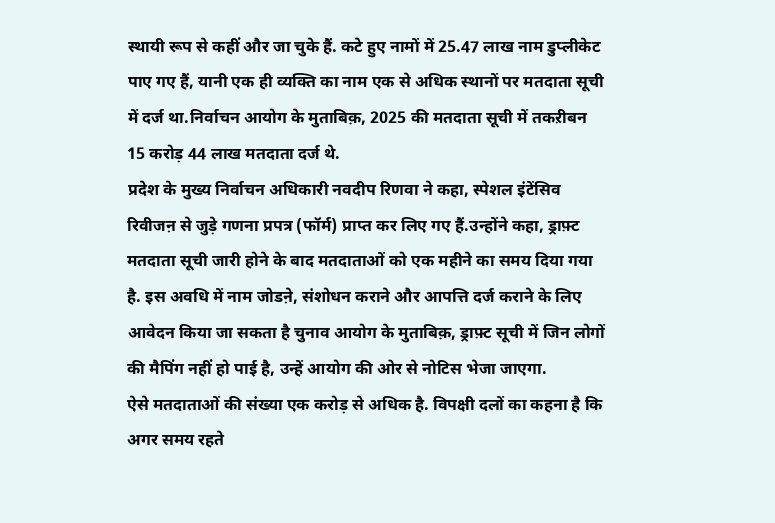स्थायी रूप से कहीं और जा चुके हैं. कटे हुए नामों में 25.47 लाख नाम डुप्लीकेट पाए गए हैं, यानी एक ही व्यक्ति का नाम एक से अधिक स्थानों पर मतदाता सूची में दर्ज था.निर्वाचन आयोग के मुताबिक़, 2025 की मतदाता सूची में तकऱीबन 15 करोड़ 44 लाख मतदाता दर्ज थे.
प्रदेश के मुख्य निर्वाचन अधिकारी नवदीप रिणवा ने कहा, स्पेशल इंटेंसिव रिवीजऩ से जुड़े गणना प्रपत्र (फॉर्म) प्राप्त कर लिए गए हैं.उन्होंने कहा, ड्राफ़्ट मतदाता सूची जारी होने के बाद मतदाताओं को एक महीने का समय दिया गया है. इस अवधि में नाम जोडऩे, संशोधन कराने और आपत्ति दर्ज कराने के लिए आवेदन किया जा सकता है चुनाव आयोग के मुताबिक़, ड्राफ़्ट सूची में जिन लोगों की मैपिंग नहीं हो पाई है, उन्हें आयोग की ओर से नोटिस भेजा जाएगा.
ऐसे मतदाताओं की संख्या एक करोड़ से अधिक है. विपक्षी दलों का कहना है कि अगर समय रहते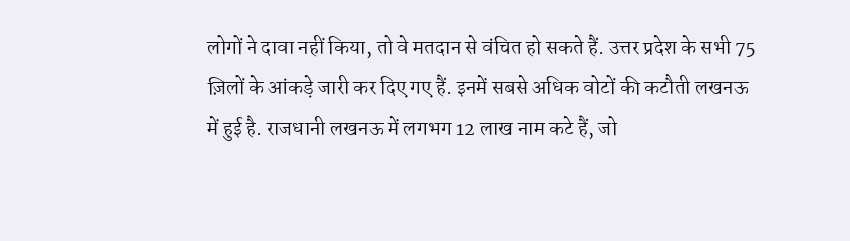लोगों ने दावा नहीं किया, तो वे मतदान से वंचित हो सकते हैं. उत्तर प्रदेश के सभी 75 ज़िलों के आंकड़े जारी कर दिए गए हैं. इनमें सबसे अधिक वोटों की कटौती लखनऊ में हुई है. राजधानी लखनऊ में लगभग 12 लाख नाम कटे हैं, जो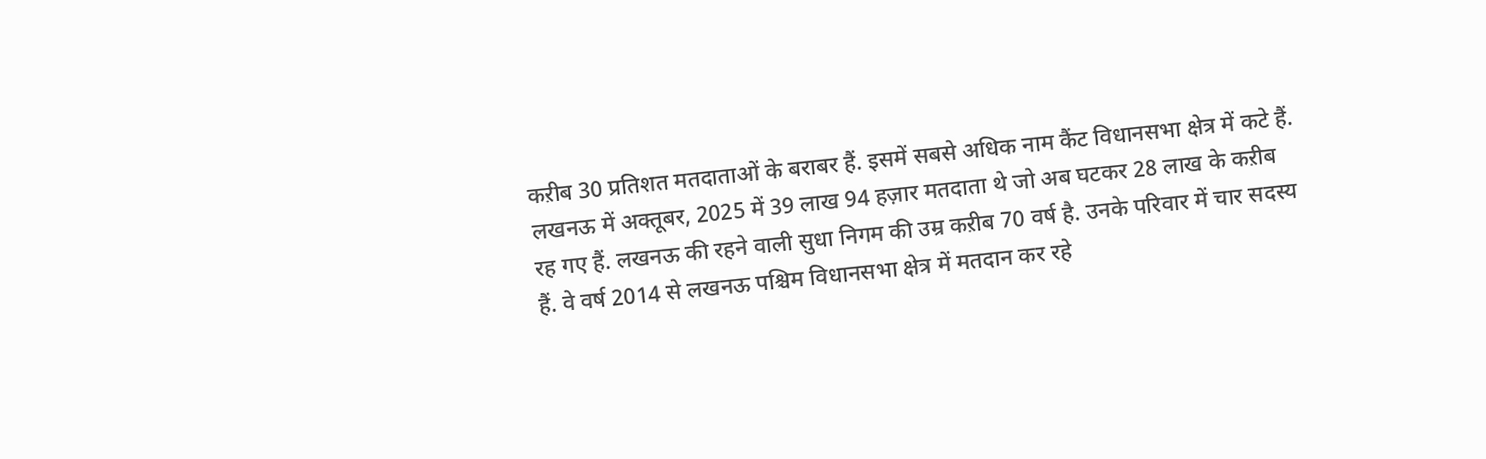कऱीब 30 प्रतिशत मतदाताओं के बराबर हैं. इसमें सबसे अधिक नाम कैंट विधानसभा क्षेत्र में कटे हैं.
लखनऊ में अक्तूबर, 2025 में 39 लाख 94 हज़ार मतदाता थे जो अब घटकर 28 लाख के कऱीब रह गए हैं. लखनऊ की रहने वाली सुधा निगम की उम्र कऱीब 70 वर्ष है. उनके परिवार में चार सदस्य हैं. वे वर्ष 2014 से लखनऊ पश्चिम विधानसभा क्षेत्र में मतदान कर रहे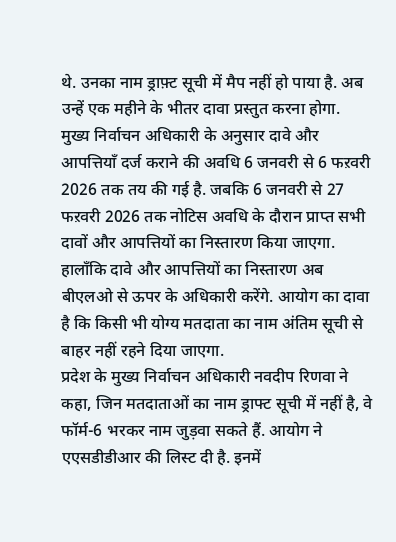थे. उनका नाम ड्राफ़्ट सूची में मैप नहीं हो पाया है. अब उन्हें एक महीने के भीतर दावा प्रस्तुत करना होगा.
मुख्य निर्वाचन अधिकारी के अनुसार दावे और आपत्तियाँ दर्ज कराने की अवधि 6 जनवरी से 6 फऱवरी 2026 तक तय की गई है. जबकि 6 जनवरी से 27 फऱवरी 2026 तक नोटिस अवधि के दौरान प्राप्त सभी दावों और आपत्तियों का निस्तारण किया जाएगा. हालाँकि दावे और आपत्तियों का निस्तारण अब बीएलओ से ऊपर के अधिकारी करेंगे. आयोग का दावा है कि किसी भी योग्य मतदाता का नाम अंतिम सूची से बाहर नहीं रहने दिया जाएगा.
प्रदेश के मुख्य निर्वाचन अधिकारी नवदीप रिणवा ने कहा, जिन मतदाताओं का नाम ड्राफ्ट सूची में नहीं है, वे फॉर्म-6 भरकर नाम जुड़वा सकते हैं. आयोग ने एएसडीडीआर की लिस्ट दी है. इनमें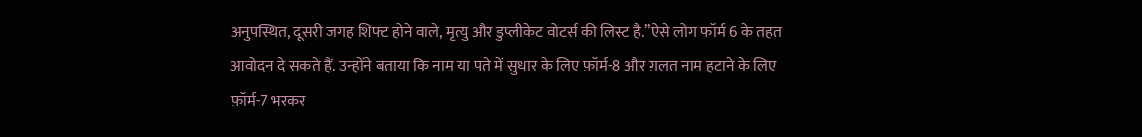अनुपस्थित, दूसरी जगह शिफ्ट होने वाले, मृत्यु और डुप्लीकेट वोटर्स की लिस्ट है.”ऐसे लोग फॉर्म 6 के तहत आवोदन दे सकते हैं. उन्होंने बताया कि नाम या पते में सुधार के लिए फ़ॉर्म-8 और ग़लत नाम हटाने के लिए फ़ॉर्म-7 भरकर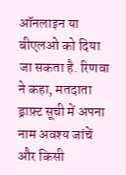ऑनलाइन या बीएलओ को दिया जा सकता है. रिणवा ने कहा, मतदाता ड्राफ़्ट सूची में अपना नाम अवश्य जांचें और किसी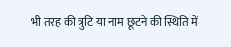भी तरह की त्रुटि या नाम छूटने की स्थिति में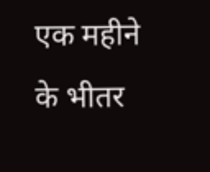एक महीने के भीतर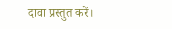दावा प्रस्तुत करें।